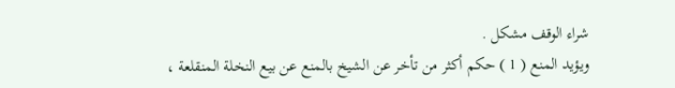شراء الوقف مشكل .
ويؤيد المنع ( 1 ) حكم أكثر من تأخر عن الشيخ بالمنع عن بيع النخلة المنقلعة ،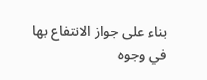بناء على جواز الانتفاع بها في وجوه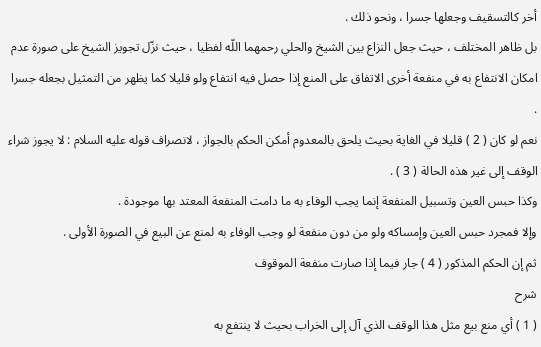أخر كالتسقيف وجعلها جسرا ، ونحو ذلك .
بل ظاهر المختلف ، حيث جعل النزاع بين الشيخ والحلي رحمهما اللّه لفظيا ، حيث نزّل تجويز الشيخ على صورة عدم امكان الانتفاع به في منفعة أخرى الاتفاق على المنع إذا حصل فيه انتفاع ولو قليلا كما يظهر من التمثيل بجعله جسرا .
نعم لو كان ( 2 ) قليلا في الغاية بحيث يلحق بالمعدوم أمكن الحكم بالجواز ، لانصراف قوله عليه السلام : لا يجوز شراء الوقف إلى غير هذه الحالة ( 3 ) .
وكذا حبس العين وتسبيل المنفعة إنما يجب الوفاء به ما دامت المنفعة المعتد بها موجودة .
وإلا فمجرد حبس العين وإمساكه ولو من دون منفعة لو وجب الوفاء به لمنع عن البيع في الصورة الأولى .
ثم إن الحكم المذكور ( 4 ) جار فيما إذا صارت منفعة الموقوف
شرح
( 1 ) أي منع بيع مثل هذا الوقف الذي آل إلى الخراب بحيث لا ينتفع به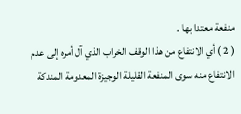منفعة معتدا بها .
( 2 ) أي الانتفاع من هذا الوقف الخراب الذي آل أمره إلى عدم الانتفاع منه سوى المنفعة القليلة الوجيزة المعدومة المندكة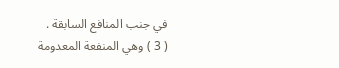في جنب المنافع السابقة .
( 3 ) وهي المنفعة المعدومة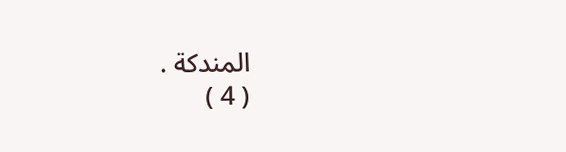المندكة .
( 4 )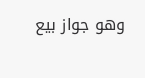وهو جواز بيع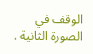الوقف في الصورة الثانية .